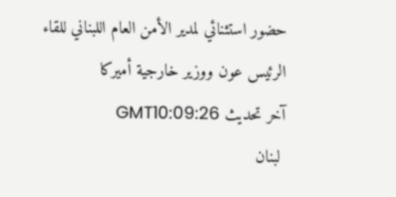حضور استثنائي لمدير الأمن العام اللبناني للقاء الرئيس عون ووزير خارجية أميركا
آخر تحديث GMT10:09:26
 لبنان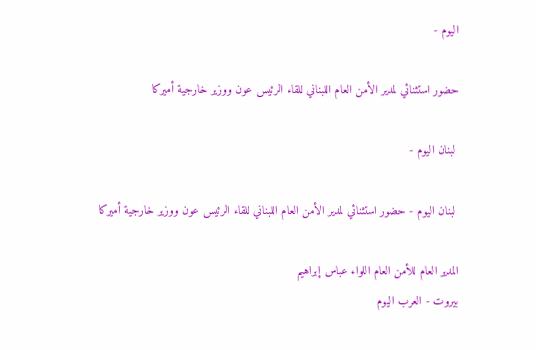اليوم -

حضور استثنائي لمدير الأمن العام اللبناني للقاء الرئيس عون ووزير خارجية أميركا

 لبنان اليوم -

 لبنان اليوم - حضور استثنائي لمدير الأمن العام اللبناني للقاء الرئيس عون ووزير خارجية أميركا

المدير العام للأمن العام اللواء عباس إبراهيم
بيروت - العرب اليوم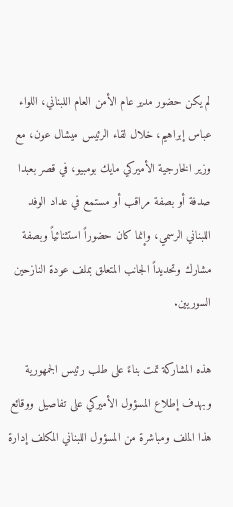لم يكن حضور مدير عام الأمن العام اللبناني، اللواء عباس إبراهيم، خلال لقاء الرئيس ميشال عون، مع وزير الخارجية الأميركي مايك بومبيو، في قصر بعبدا صدفة أو بصفة مراقب أو مستمع في عداد الوفد اللبناني الرسمي، وإنما كان حضوراً استثنائياً وبصفة مشارك وتحديداً الجانب المتعلق بملف عودة النازحين السوريين.

هذه المشاركة تمت بناءً على طلب رئيس الجمهورية وبهدف إطلاع المسؤول الأميركي على تفاصيل ووقائع هذا الملف ومباشرة من المسؤول اللبناني المكلف إدارة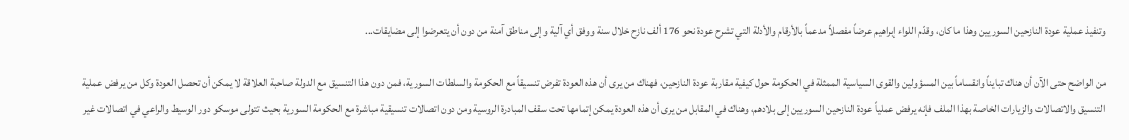وتنفيذ عملية عودة النازحين السوريين وهذا ما كان، وقدّم اللواء إبراهيم عرضاً مفصلاً مدعماً بالأرقام والأدلة التي تشرح عودة نحو 176 ألف نازح خلال سنة ووفق أي آلية وإلى مناطق آمنة من دون أن يتعرضوا إلى مضايقات...

من الواضح حتى الآن أن هناك تبايناً وانقساماً بين المسؤولين والقوى السياسية الممثلة في الحكومة حول كيفية مقاربة عودة النازحين، فهناك من يرى أن هذه العودة تفرض تنسيقاً مع الحكومة والسلطات السورية، فمن دون هذا التنسيق مع الدولة صاحبة العلاقة لا يمكن أن تحصل العودة وكل من يرفض عملية التنسيق والاتصالات والزيارات الخاصة بهذا الملف فإنه يرفض عملياً عودة النازحين السوريين إلى بلادهم، وهناك في المقابل من يرى أن هذه العودة يمكن إتمامها تحت سقف المبادرة الروسية ومن دون اتصالات تنسيقية مباشرة مع الحكومة السورية بحيث تتولى موسكو دور الوسيط والراعي في اتصالات غير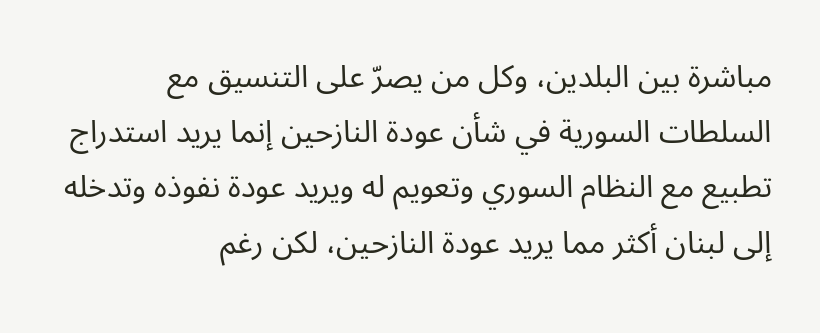مباشرة بين البلدين، وكل من يصرّ على التنسيق مع السلطات السورية في شأن عودة النازحين إنما يريد استدراج تطبيع مع النظام السوري وتعويم له ويريد عودة نفوذه وتدخله إلى لبنان أكثر مما يريد عودة النازحين، لكن رغم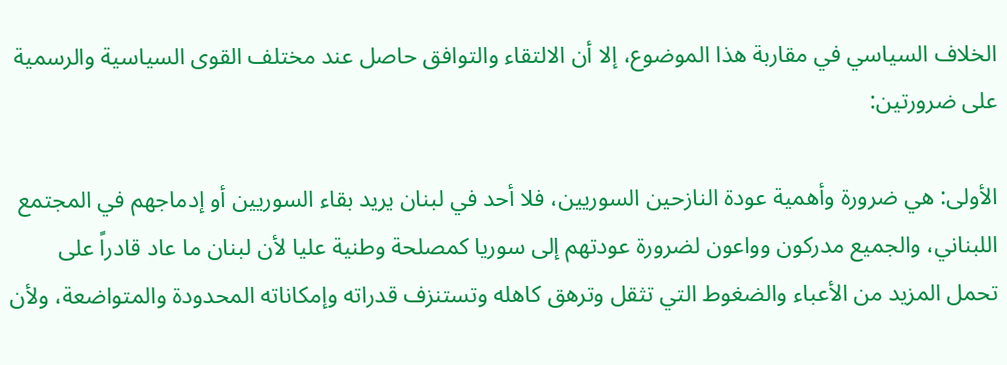الخلاف السياسي في مقاربة هذا الموضوع، إلا أن الالتقاء والتوافق حاصل عند مختلف القوى السياسية والرسمية على ضرورتين:

الأولى: هي ضرورة وأهمية عودة النازحين السوريين، فلا أحد في لبنان يريد بقاء السوريين أو إدماجهم في المجتمع اللبناني، والجميع مدركون وواعون لضرورة عودتهم إلى سوريا كمصلحة وطنية عليا لأن لبنان ما عاد قادراً على تحمل المزيد من الأعباء والضغوط التي تثقل وترهق كاهله وتستنزف قدراته وإمكاناته المحدودة والمتواضعة، ولأن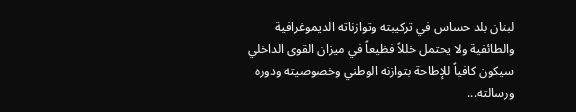لبنان بلد حساس في تركيبته وتوازناته الديموغرافية والطائفية ولا يحتمل خللاً فظيعاً في ميزان القوى الداخلي سيكون كافياً للإطاحة بتوازنه الوطني وخصوصيته ودوره ورسالته...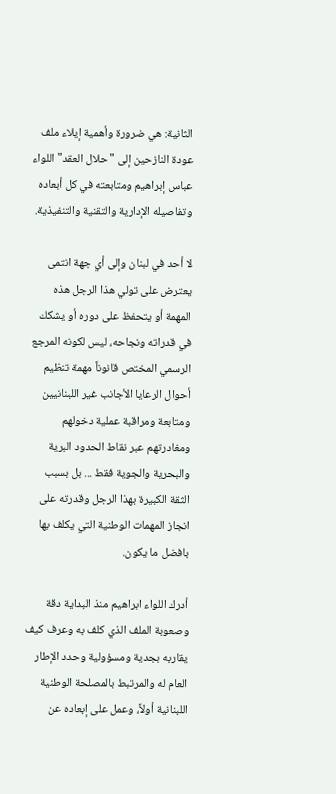الثانية: هي ضرورة وأهمية إيلاء ملف عودة النازحين إلى "حلال العقد" اللواء عباس إبراهيم ومتابعته في كل أبعاده وتفاصيله الإدارية والتقنية والتنفيذية.

لا أحد في لبنان وإلى أي جهة انتمى يعترض على تولي هذا الرجل هذه المهمة أو يتحفظ على دوره أو يشكك في قدراته ونجاحه، ليس لكونه المرجع الرسمي المختص قانوناً مهمة تنظيم أحوال الرعايا الأجانب غير اللبنانيين ومتابعة ومراقبة عملية دخولهم ومغادرتهم عبر نقاط الحدود البرية والبحرية والجوية فقط ... بل بسبب الثقة الكبيرة بهذا الرجل وقدرته على انجاز المهمات الوطنية التي يكلف بها بافضل ما يكون.

أدرك اللواء ابراهيم منذ البداية دقة وصعوبة الملف الذي كلف به وعرف كيف يقاربه بجدية ومسؤولية وحدد الإطار العام له والمرتبط بالمصلحة الوطنية اللبنانية أولاً، وعمل على إبعاده عن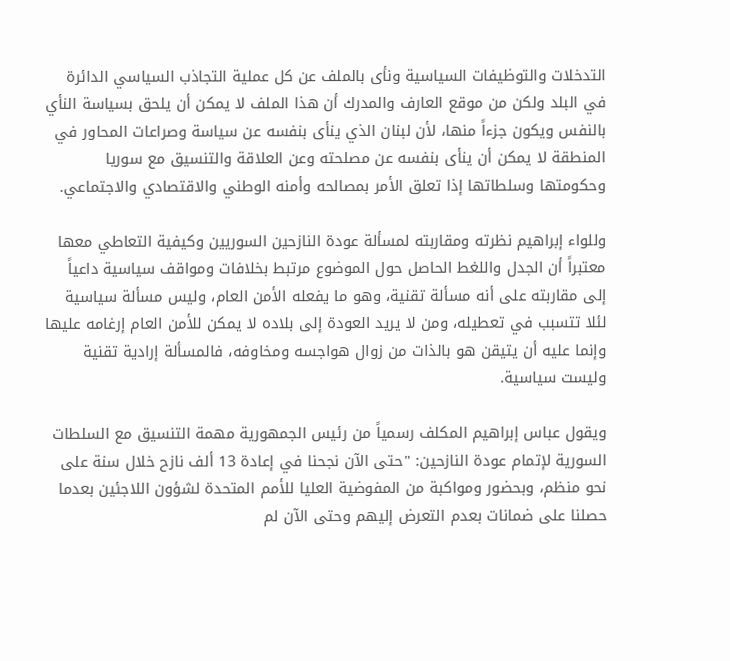التدخلات والتوظيفات السياسية ونأى بالملف عن كل عملية التجاذب السياسي الدائرة في البلد ولكن من موقع العارف والمدرك أن هذا الملف لا يمكن أن يلحق بسياسة النأي بالنفس ويكون جزءاً منها، لأن لبنان الذي ينأى بنفسه عن سياسة وصراعات المحاور في المنطقة لا يمكن أن ينأى بنفسه عن مصلحته وعن العلاقة والتنسيق مع سوريا وحكومتها وسلطاتها إذا تعلق الأمر بمصالحه وأمنه الوطني والاقتصادي والاجتماعي.

وللواء إبراهيم نظرته ومقاربته لمسألة عودة النازحين السوريين وكيفية التعاطي معها معتبراً أن الجدل واللغط الحاصل حول الموضوع مرتبط بخلافات ومواقف سياسية داعياً إلى مقاربته على أنه مسألة تقنية، وهو ما يفعله الأمن العام، وليس مسألة سياسية لئلا تتسبب في تعطيله، ومن لا يريد العودة إلى بلاده لا يمكن للأمن العام إرغامه عليها وإنما عليه أن يتيقن هو بالذات من زوال هواجسه ومخاوفه، فالمسألة إرادية تقنية وليست سياسية.

ويقول عباس إبراهيم المكلف رسمياً من رئيس الجمهورية مهمة التنسيق مع السلطات السورية لإتمام عودة النازحين: "حتى الآن نجحنا في إعادة 13 ألف نازح خلال سنة على نحو منظم، وبحضور ومواكبة من المفوضية العليا للأمم المتحدة لشؤون اللاجئين بعدما حصلنا على ضمانات بعدم التعرض إليهم وحتى الآن لم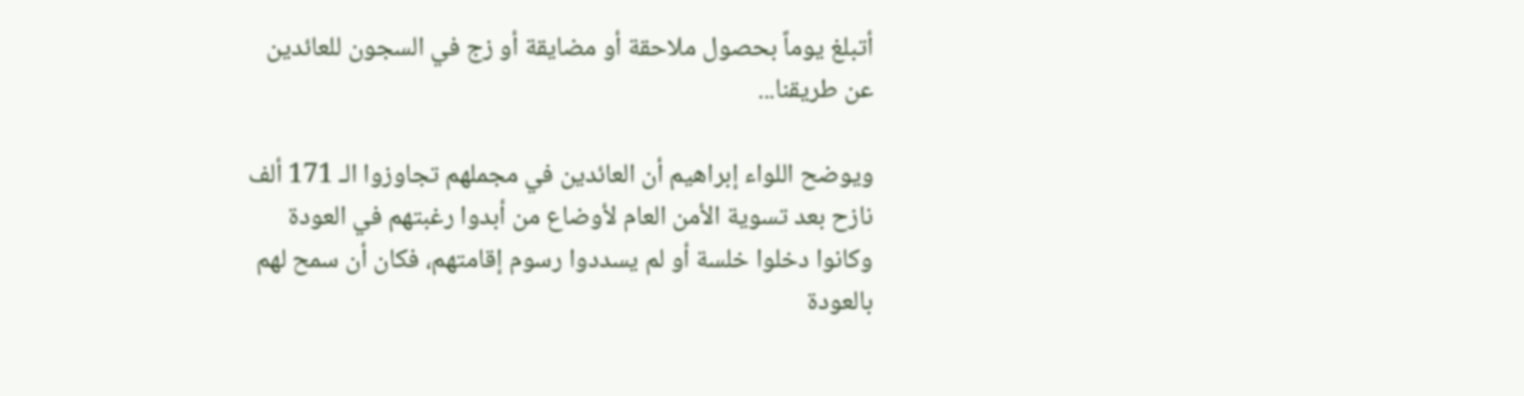أتبلغ يوماً بحصول ملاحقة أو مضايقة أو زج في السجون للعائدين عن طريقنا...

ويوضح اللواء إبراهيم أن العائدين في مجملهم تجاوزوا الـ 171 ألف نازح بعد تسوية الأمن العام لأوضاع من أبدوا رغبتهم في العودة وكانوا دخلوا خلسة أو لم يسددوا رسوم إقامتهم، فكان أن سمح لهم بالعودة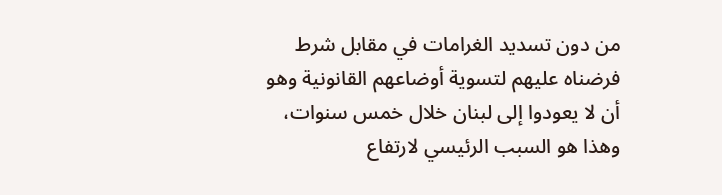من دون تسديد الغرامات في مقابل شرط فرضناه عليهم لتسوية أوضاعهم القانونية وهو أن لا يعودوا إلى لبنان خلال خمس سنوات، وهذا هو السبب الرئيسي لارتفاع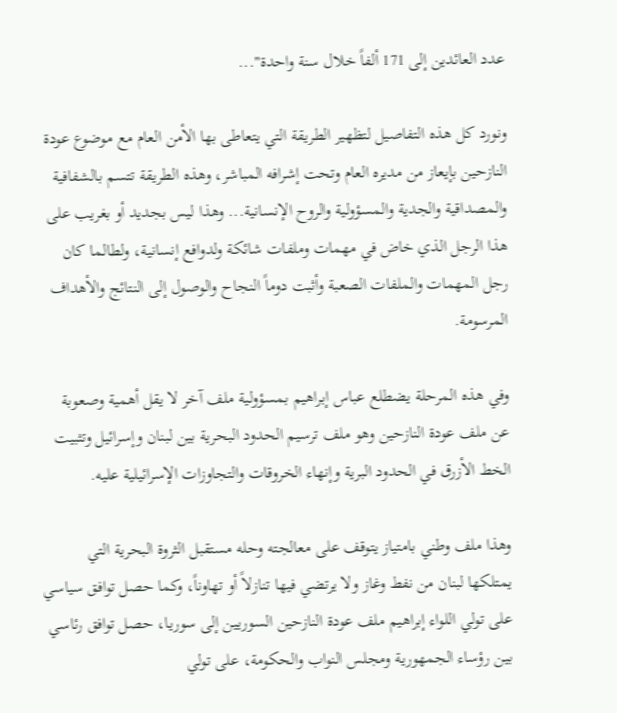عدد العائدين إلى 171 ألفاً خلال سنة واحدة"...

ونورد كل هذه التفاصيل لتظهير الطريقة التي يتعاطى بها الأمن العام مع موضوع عودة النازحين بإيعاز من مديره العام وتحت إشرافه المباشر، وهذه الطريقة تتسم بالشفافية والمصداقية والجدية والمسؤولية والروح الإنسانية... وهذا ليس بجديد أو بغريب على هذا الرجل الذي خاض في مهمات وملفات شائكة ولدوافع إنسانية، ولطالما كان رجل المهمات والملفات الصعبة وأثبت دوماً النجاح والوصول إلى النتائج والأهداف المرسومة.

وفي هذه المرحلة يضطلع عباس إبراهيم بمسؤولية ملف آخر لا يقل أهمية وصعوبة عن ملف عودة النازحين وهو ملف ترسيم الحدود البحرية بين لبنان وإسرائيل وتثبيت الخط الأزرق في الحدود البرية وإنهاء الخروقات والتجاوزات الإسرائيلية عليه.

وهذا ملف وطني بامتياز يتوقف على معالجته وحله مستقبل الثروة البحرية التي يمتلكها لبنان من نفط وغاز ولا يرتضي فيها تنازلاً أو تهاوناً، وكما حصل توافق سياسي على تولي اللواء إبراهيم ملف عودة النازحين السوريين إلى سوريا، حصل توافق رئاسي بين رؤساء الجمهورية ومجلس النواب والحكومة، على تولي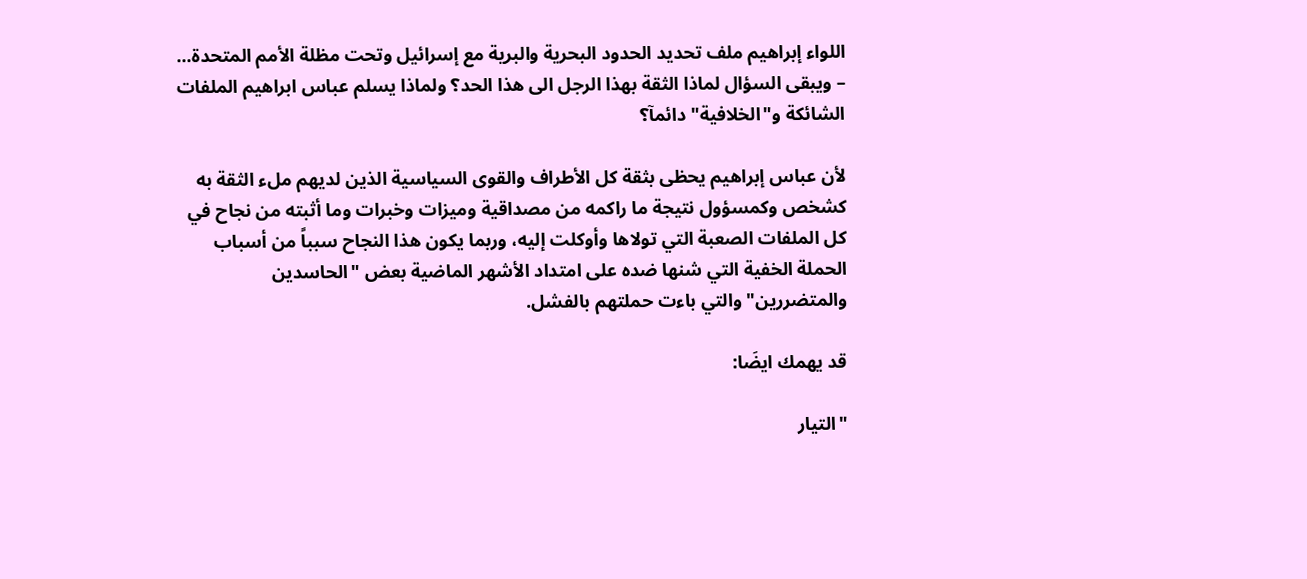اللواء إبراهيم ملف تحديد الحدود البحرية والبرية مع إسرائيل وتحت مظلة الأمم المتحدة... – ويبقى السؤال لماذا الثقة بهذا الرجل الى هذا الحد؟ ولماذا يسلم عباس ابراهيم الملفات الشائكة و"الخلافية" دائمآ؟

لأن عباس إبراهيم يحظى بثقة كل الأطراف والقوى السياسية الذين لديهم ملء الثقة به كشخص وكمسؤول نتيجة ما راكمه من مصداقية وميزات وخبرات وما أثبته من نجاح في كل الملفات الصعبة التي تولاها وأوكلت إليه، وربما يكون هذا النجاح سبباً من أسباب الحملة الخفية التي شنها ضده على امتداد الأشهر الماضية بعض "الحاسدين والمتضررين" والتي باءت حملتهم بالفشل.

قد يهمك ايضَا:

"التيار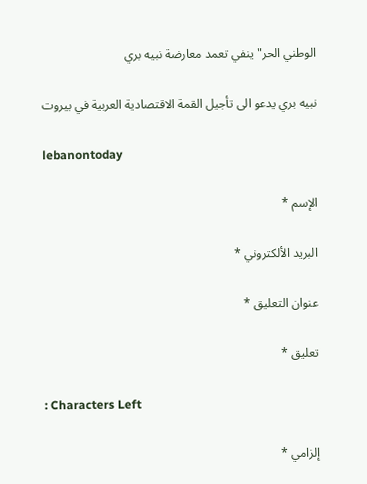الوطني الحر" ينفي تعمد معارضة نبيه بري

نبيه بري يدعو الى تأجيل القمة الاقتصادية العربية في بيروت

lebanontoday

الإسم *

البريد الألكتروني *

عنوان التعليق *

تعليق *

: Characters Left

إلزامي *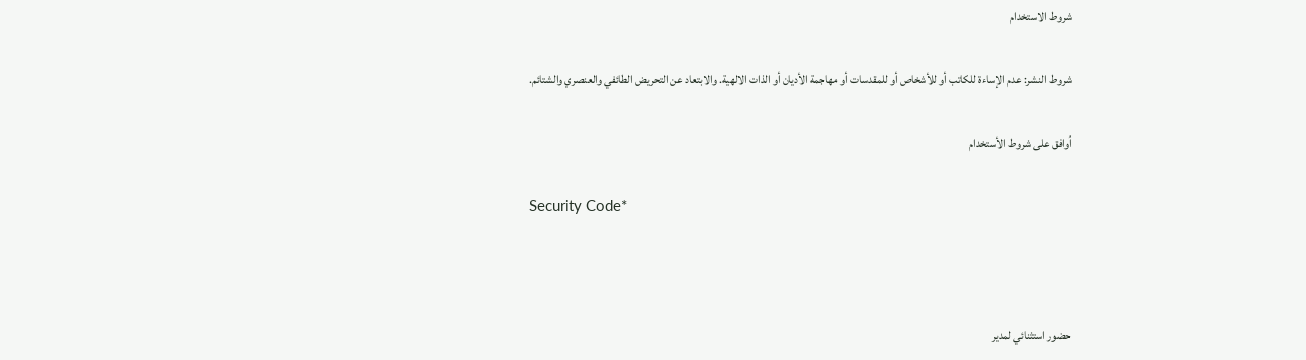شروط الاستخدام

شروط النشر: عدم الإساءة للكاتب أو للأشخاص أو للمقدسات أو مهاجمة الأديان أو الذات الالهية. والابتعاد عن التحريض الطائفي والعنصري والشتائم.

اُوافق على شروط الأستخدام

Security Code*



حضور استثنائي لمدير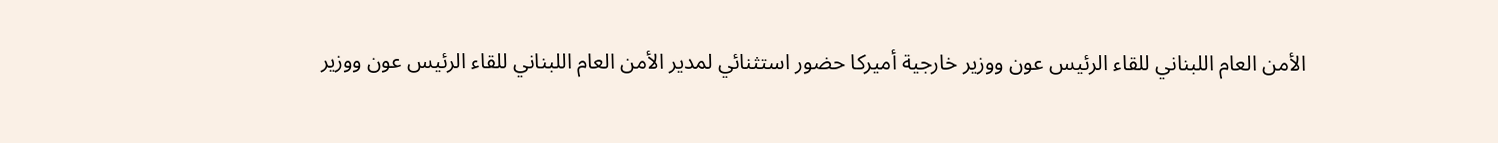الأمن العام اللبناني للقاء الرئيس عون ووزير خارجية أميركا حضور استثنائي لمدير الأمن العام اللبناني للقاء الرئيس عون ووزير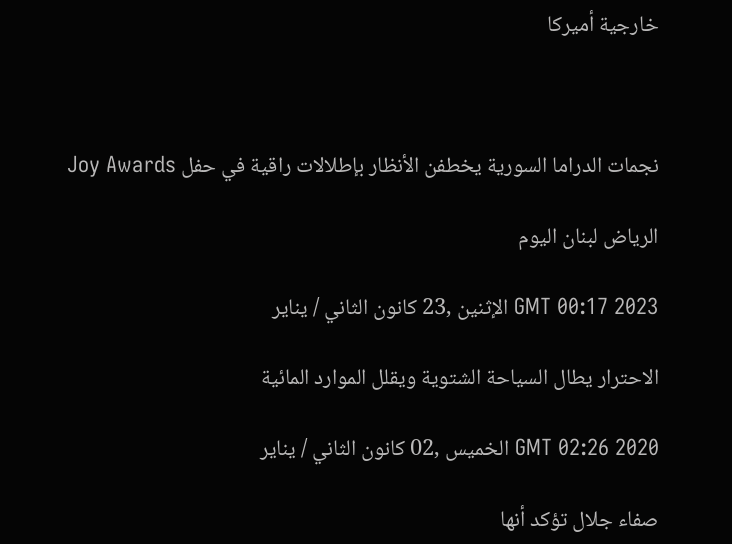خارجية أميركا



نجمات الدراما السورية يخطفن الأنظار بإطلالات راقية في حفل Joy Awards

الرياض لبنان اليوم

GMT 00:17 2023 الإثنين ,23 كانون الثاني / يناير

الاحترار يطال السياحة الشتوية ويقلل الموارد المائية

GMT 02:26 2020 الخميس ,02 كانون الثاني / يناير

صفاء جلال تؤكد أنها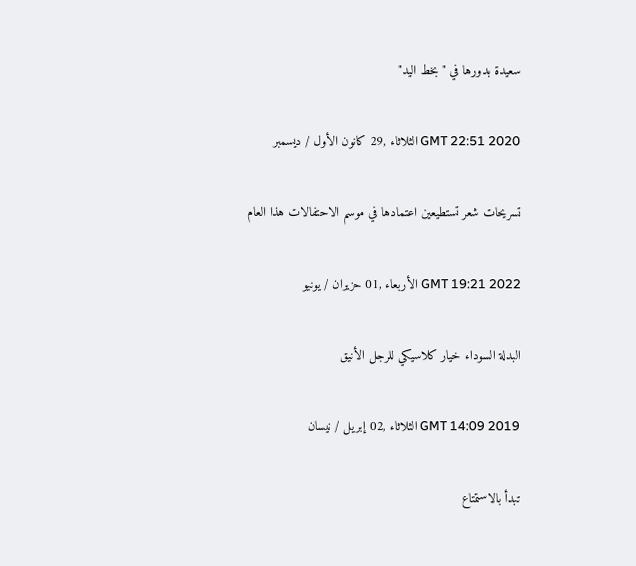سعيدة بدورها في "بخط اليد"

GMT 22:51 2020 الثلاثاء ,29 كانون الأول / ديسمبر

تسريحات شعر تستطيعين اعتمادها في موسم الاحتفالات هذا العام

GMT 19:21 2022 الأربعاء ,01 حزيران / يونيو

البدلة السوداء خيار كلاسيكي للرجل الأنيق

GMT 14:09 2019 الثلاثاء ,02 إبريل / نيسان

تبدأ بالاستمتاع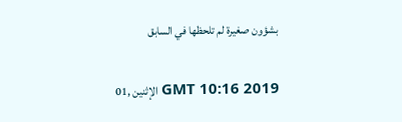بشؤون صغيرة لم تلحظها في السابق

GMT 10:16 2019 الإثنين ,01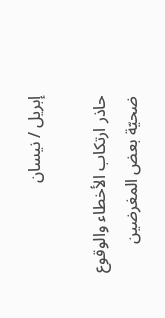إبريل / نيسان

حاذر ارتكاب الأخطاء والوقوع ضحيّة بعض المغرضين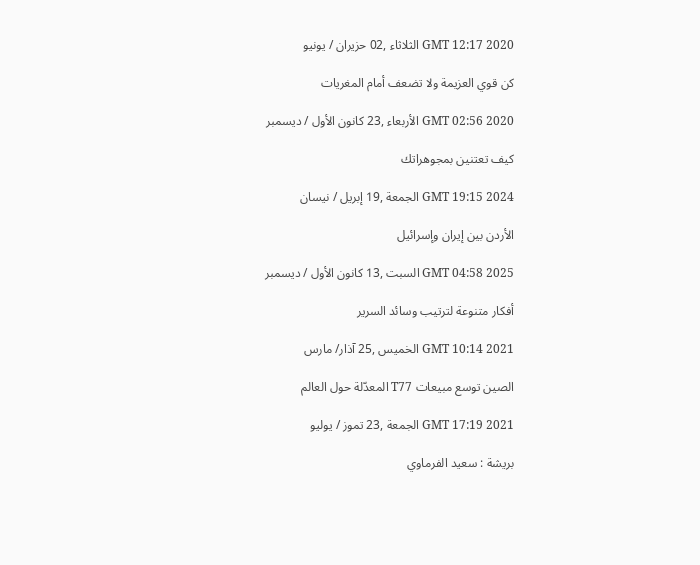GMT 12:17 2020 الثلاثاء ,02 حزيران / يونيو

كن قوي العزيمة ولا تضعف أمام المغريات

GMT 02:56 2020 الأربعاء ,23 كانون الأول / ديسمبر

كيف تعتنين بمجوهراتك

GMT 19:15 2024 الجمعة ,19 إبريل / نيسان

الأردن بين إيران وإسرائيل

GMT 04:58 2025 السبت ,13 كانون الأول / ديسمبر

أفكار متنوعة لترتيب وسائد السرير

GMT 10:14 2021 الخميس ,25 آذار/ مارس

الصين توسع مبيعات T77 المعدّلة حول العالم

GMT 17:19 2021 الجمعة ,23 تموز / يوليو

بريشة : سعيد الفرماوي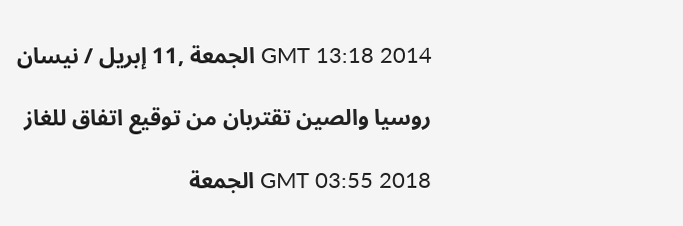GMT 13:18 2014 الجمعة ,11 إبريل / نيسان

روسيا والصين تقتربان من توقيع اتفاق للغاز

GMT 03:55 2018 الجمعة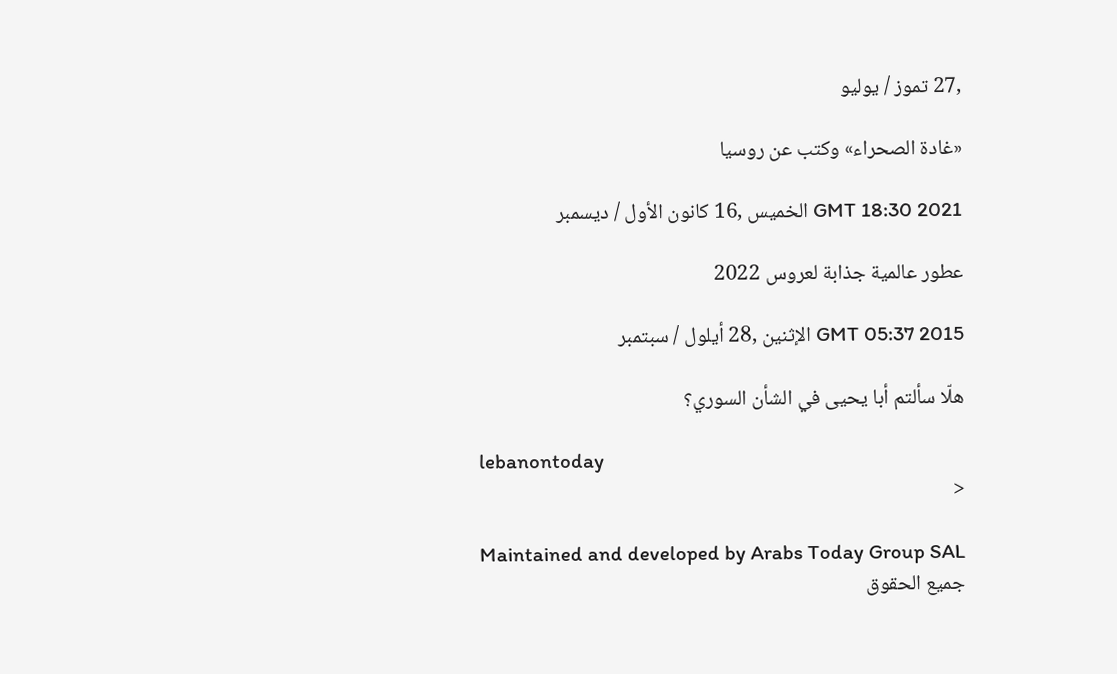,27 تموز / يوليو

«غادة الصحراء» وكتب عن روسيا

GMT 18:30 2021 الخميس ,16 كانون الأول / ديسمبر

عطور عالمية جذابة لعروس 2022

GMT 05:37 2015 الإثنين ,28 أيلول / سبتمبر

هلّا سألتم أبا يحيى في الشأن السوري؟

lebanontoday
<

Maintained and developed by Arabs Today Group SAL
جميع الحقوق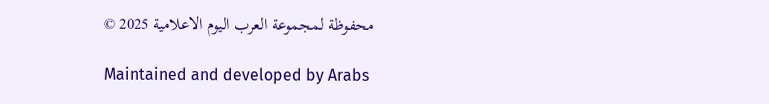محفوظة لمجموعة العرب اليوم الاعلامية 2025 ©

Maintained and developed by Arabs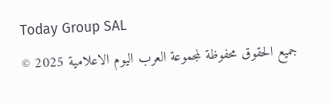Today Group SAL
جميع الحقوق محفوظة لمجموعة العرب اليوم الاعلامية 2025 ©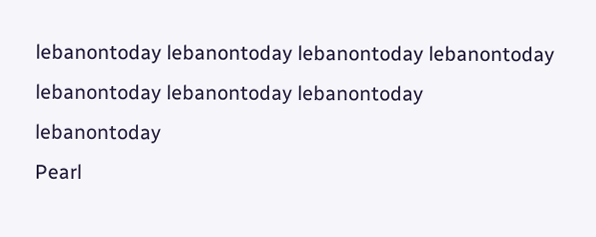lebanontoday lebanontoday lebanontoday lebanontoday
lebanontoday lebanontoday lebanontoday
lebanontoday
Pearl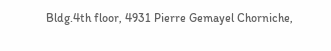Bldg.4th floor, 4931 Pierre Gemayel Chorniche,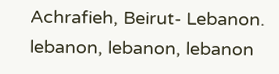Achrafieh, Beirut- Lebanon.
lebanon, lebanon, lebanon